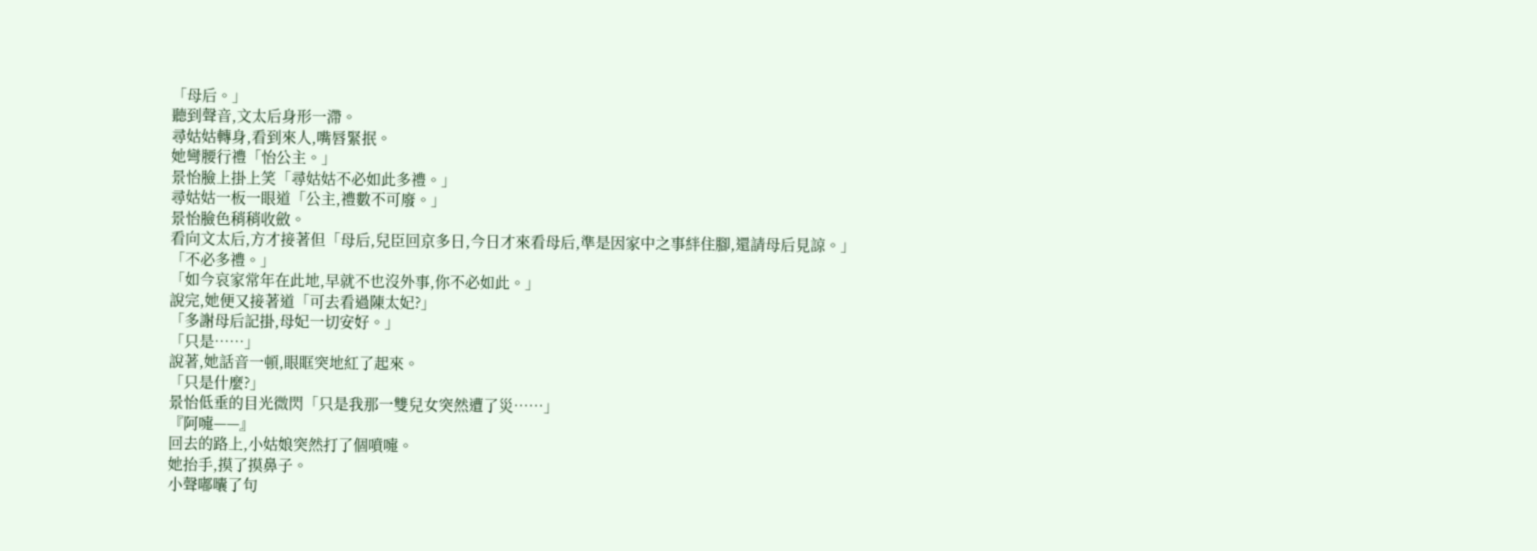「母后。」
聽到聲音,文太后身形一滯。
尋姑姑轉身,看到來人,嘴唇緊抿。
她彎腰行禮「怡公主。」
景怡臉上掛上笑「尋姑姑不必如此多禮。」
尋姑姑一板一眼道「公主,禮數不可廢。」
景怡臉色稍稍收斂。
看向文太后,方才接著但「母后,兒臣回京多日,今日才來看母后,準是因家中之事絆住腳,還請母后見諒。」
「不必多禮。」
「如今哀家常年在此地,早就不也沒外事,你不必如此。」
說完,她便又接著道「可去看過陳太妃?」
「多謝母后記掛,母妃一切安好。」
「只是……」
說著,她話音一頓,眼眶突地紅了起來。
「只是什麼?」
景怡低垂的目光微閃「只是我那一雙兒女突然遭了災……」
『阿嚏——』
回去的路上,小姑娘突然打了個噴嚏。
她抬手,摸了摸鼻子。
小聲嘟囔了句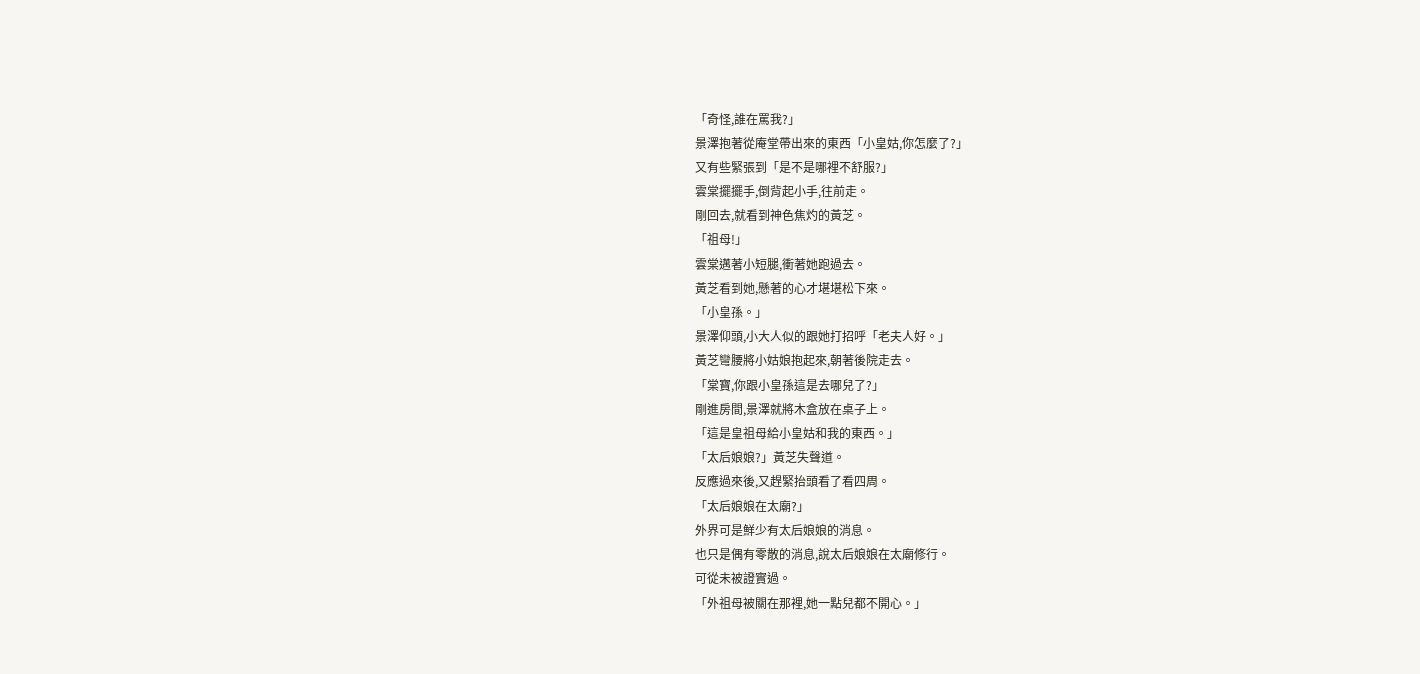「奇怪,誰在罵我?」
景澤抱著從庵堂帶出來的東西「小皇姑,你怎麼了?」
又有些緊張到「是不是哪裡不舒服?」
雲棠擺擺手,倒背起小手,往前走。
剛回去,就看到神色焦灼的黃芝。
「祖母!」
雲棠邁著小短腿,衝著她跑過去。
黃芝看到她,懸著的心才堪堪松下來。
「小皇孫。」
景澤仰頭,小大人似的跟她打招呼「老夫人好。」
黃芝彎腰將小姑娘抱起來,朝著後院走去。
「棠寶,你跟小皇孫這是去哪兒了?」
剛進房間,景澤就將木盒放在桌子上。
「這是皇祖母給小皇姑和我的東西。」
「太后娘娘?」黃芝失聲道。
反應過來後,又趕緊抬頭看了看四周。
「太后娘娘在太廟?」
外界可是鮮少有太后娘娘的消息。
也只是偶有零散的消息,說太后娘娘在太廟修行。
可從未被證實過。
「外祖母被關在那裡,她一點兒都不開心。」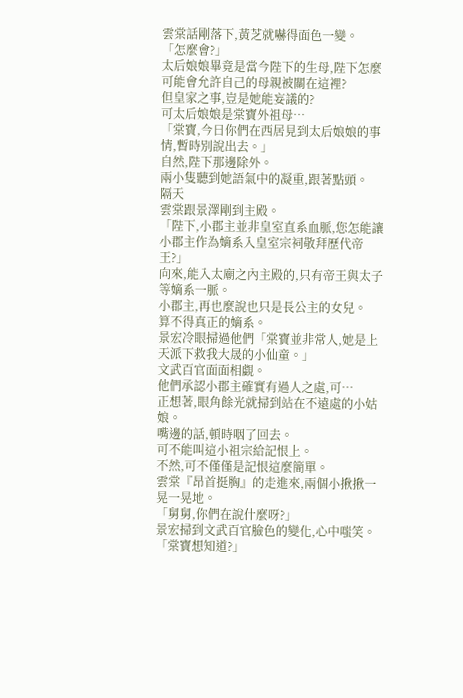雲棠話剛落下,黃芝就嚇得面色一變。
「怎麼會?」
太后娘娘畢竟是當今陛下的生母,陛下怎麼可能會允許自己的母親被關在這裡?
但皇家之事,豈是她能妄議的?
可太后娘娘是棠寶外祖母…
「棠寶,今日你們在西居見到太后娘娘的事情,暫時別說出去。」
自然,陛下那邊除外。
兩小隻聽到她語氣中的凝重,跟著點頭。
隔天
雲棠跟景澤剛到主殿。
「陛下,小郡主並非皇室直系血脈,您怎能讓小郡主作為嫡系入皇室宗祠敬拜歷代帝王?」
向來,能入太廟之內主殿的,只有帝王與太子等嫡系一脈。
小郡主,再也麼說也只是長公主的女兒。
算不得真正的嫡系。
景宏冷眼掃過他們「棠寶並非常人,她是上天派下救我大晟的小仙童。」
文武百官面面相覷。
他們承認小郡主確實有過人之處,可…
正想著,眼角餘光就掃到站在不遠處的小姑娘。
嘴邊的話,頓時咽了回去。
可不能叫這小祖宗給記恨上。
不然,可不僅僅是記恨這麼簡單。
雲棠『昂首挺胸』的走進來,兩個小揪揪一晃一晃地。
「舅舅,你們在說什麼呀?」
景宏掃到文武百官臉色的變化,心中嗤笑。
「棠寶想知道?」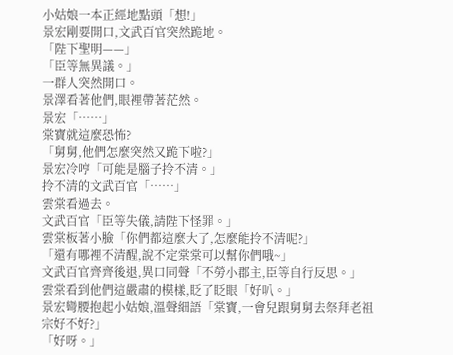小姑娘一本正經地點頭「想!」
景宏剛要開口,文武百官突然跪地。
「陛下聖明——」
「臣等無異議。」
一群人突然開口。
景澤看著他們,眼裡帶著茫然。
景宏「……」
棠寶就這麼恐怖?
「舅舅,他們怎麼突然又跪下啦?」
景宏冷哼「可能是腦子拎不清。」
拎不清的文武百官「……」
雲棠看過去。
文武百官「臣等失儀,請陛下怪罪。」
雲棠板著小臉「你們都這麼大了,怎麼能拎不清呢?」
「還有哪裡不清醒,說不定棠棠可以幫你們哦~」
文武百官齊齊後退,異口同聲「不勞小郡主,臣等自行反思。」
雲棠看到他們這嚴肅的模樣,眨了眨眼「好叭。」
景宏彎腰抱起小姑娘,溫聲細語「棠寶,一會兒跟舅舅去祭拜老祖宗好不好?」
「好呀。」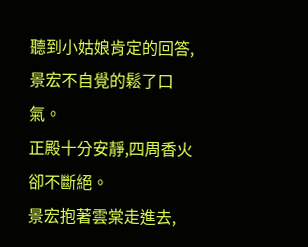聽到小姑娘肯定的回答,景宏不自覺的鬆了口氣。
正殿十分安靜,四周香火卻不斷絕。
景宏抱著雲棠走進去,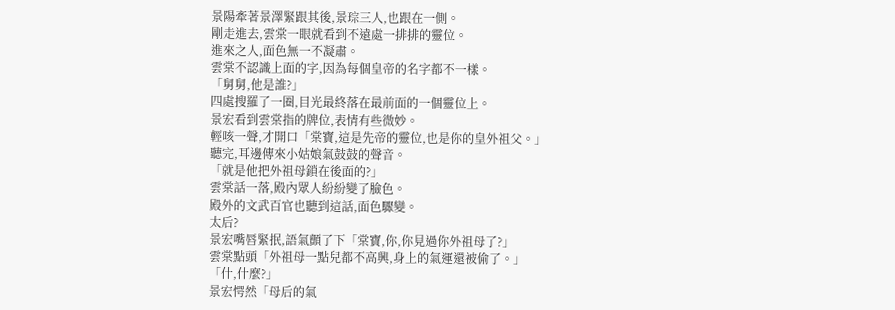景陽牽著景澤緊跟其後,景琮三人,也跟在一側。
剛走進去,雲棠一眼就看到不遠處一排排的靈位。
進來之人,面色無一不凝肅。
雲棠不認識上面的字,因為每個皇帝的名字都不一樣。
「舅舅,他是誰?」
四處搜羅了一圈,目光最終落在最前面的一個靈位上。
景宏看到雲棠指的牌位,表情有些微妙。
輕咳一聲,才開口「棠寶,這是先帝的靈位,也是你的皇外祖父。」
聽完,耳邊傳來小姑娘氣鼓鼓的聲音。
「就是他把外祖母鎖在後面的?」
雲棠話一落,殿內眾人紛紛變了臉色。
殿外的文武百官也聽到這話,面色驟變。
太后?
景宏嘴唇緊抿,語氣顫了下「棠寶,你,你見過你外祖母了?」
雲棠點頭「外祖母一點兒都不高興,身上的氣運還被偷了。」
「什,什麼?」
景宏愕然「母后的氣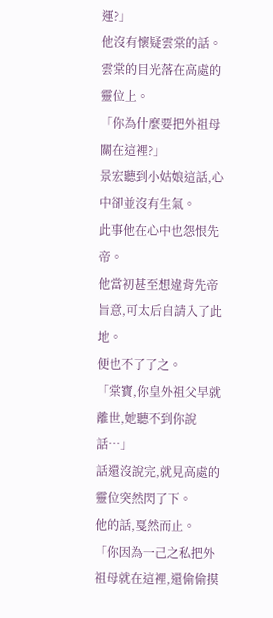運?」
他沒有懷疑雲棠的話。
雲棠的目光落在高處的靈位上。
「你為什麼要把外祖母關在這裡?」
景宏聽到小姑娘這話,心中卻並沒有生氣。
此事他在心中也怨恨先帝。
他當初甚至想違背先帝旨意,可太后自請入了此地。
便也不了了之。
「棠寶,你皇外祖父早就離世,她聽不到你說話…」
話還沒說完,就見高處的靈位突然閃了下。
他的話,戛然而止。
「你因為一己之私把外祖母就在這裡,還偷偷摸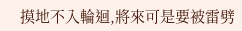摸地不入輪迴,將來可是要被雷劈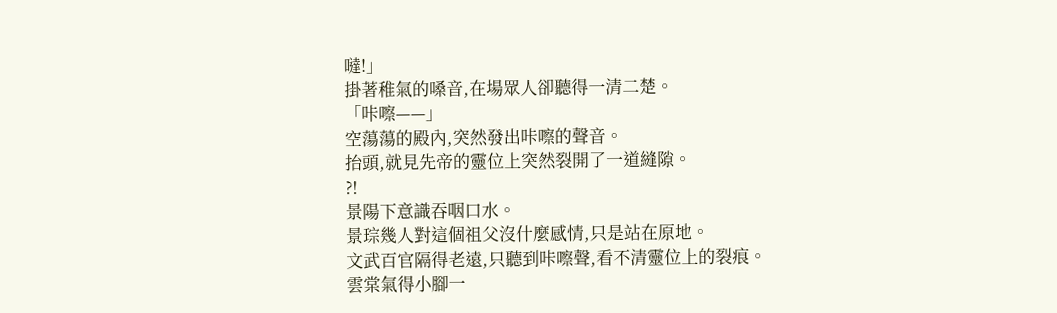噠!」
掛著稚氣的嗓音,在場眾人卻聽得一清二楚。
「咔嚓——」
空蕩蕩的殿內,突然發出咔嚓的聲音。
抬頭,就見先帝的靈位上突然裂開了一道縫隙。
?!
景陽下意識吞咽口水。
景琮幾人對這個祖父沒什麼感情,只是站在原地。
文武百官隔得老遠,只聽到咔嚓聲,看不清靈位上的裂痕。
雲棠氣得小腳一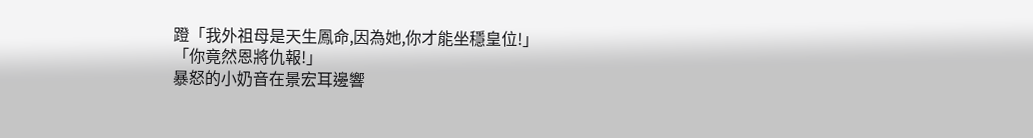蹬「我外祖母是天生鳳命,因為她,你才能坐穩皇位!」
「你竟然恩將仇報!」
暴怒的小奶音在景宏耳邊響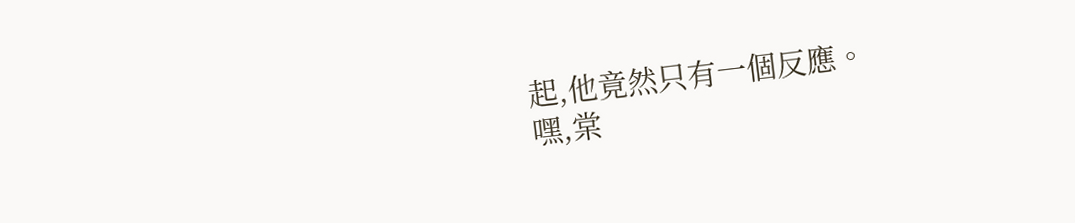起,他竟然只有一個反應。
嘿,棠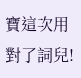寶這次用對了詞兒!